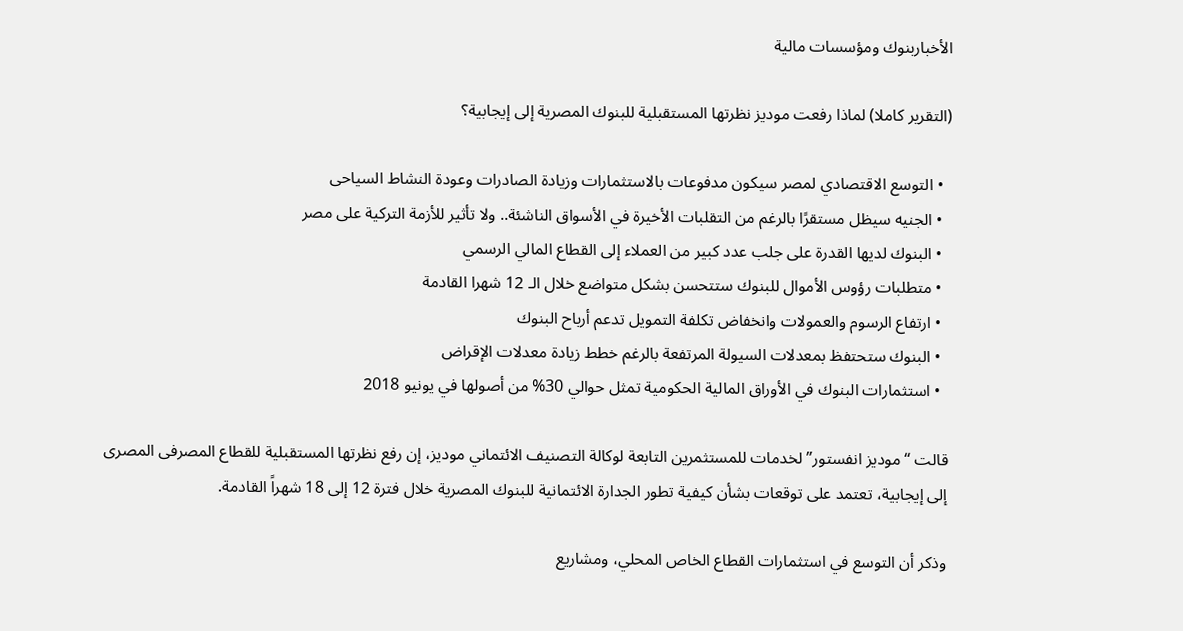الأخباربنوك ومؤسسات مالية

(التقرير كاملا) لماذا رفعت موديز نظرتها المستقبلية للبنوك المصرية إلى إيجابية؟

  • التوسع الاقتصادي لمصر سيكون مدفوعات بالاستثمارات وزيادة الصادرات وعودة النشاط السياحى
  • الجنيه سيظل مستقرًا بالرغم من التقلبات الأخيرة في الأسواق الناشئة.. ولا تأثير للأزمة التركية على مصر
  • البنوك لديها القدرة على جلب عدد كبير من العملاء إلى القطاع المالي الرسمي
  • متطلبات رؤوس الأموال للبنوك ستتحسن بشكل متواضع خلال الـ 12 شهرا القادمة
  • ارتفاع الرسوم والعمولات وانخفاض تكلفة التمويل تدعم أرباح البنوك
  • البنوك ستحتفظ بمعدلات السيولة المرتفعة بالرغم خطط زيادة معدلات الإقراض
  • استثمارات البنوك في الأوراق المالية الحكومية تمثل حوالي 30% من أصولها في يونيو 2018

قالت “موديز انفستور” لخدمات للمستثمرين التابعة لوكالة التصنيف الائتماني موديز، إن رفع نظرتها المستقبلية للقطاع المصرفى المصرى إلى إيجابية، تعتمد على توقعات بشأن كيفية تطور الجدارة الائتمانية للبنوك المصرية خلال فترة 12 إلى 18 شهراً القادمة.

وذكر أن التوسع في استثمارات القطاع الخاص المحلي، ومشاريع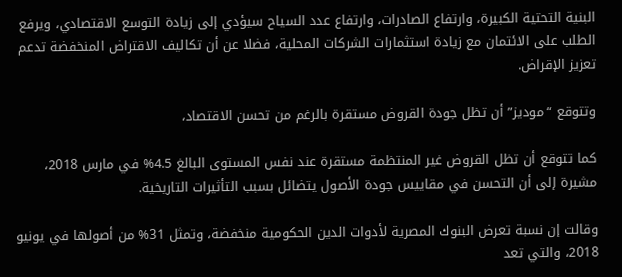البنية التحتية الكبيرة، وارتفاع الصادرات، وارتفاع عدد السياح سيؤدي إلى زيادة التوسع الاقتصادي، ويرفع الطلب على الائتمان مع زيادة استثمارات الشركات المحلية، فضلا عن أن تكاليف الاقتراض المنخفضة تدعم تعزيز الإقراض.

وتتوقع “موديز” أن تظل جودة القروض مستقرة بالرغم من تحسن الاقتصاد،

كما تتوقع أن تظل القروض غير المنتظمة مستقرة عند نفس المستوى البالغ 4.5% في مارس 2018، مشيرة إلى أن التحسن في مقاييس جودة الأصول يتضائل بسبب التأثيرات التاريخية.

وقالت إن نسبة تعرض البنوك المصرية لأدوات الدين الحكومية منخفضة، وتمثل 31% من أصولها في يونيو 2018، والتي تعد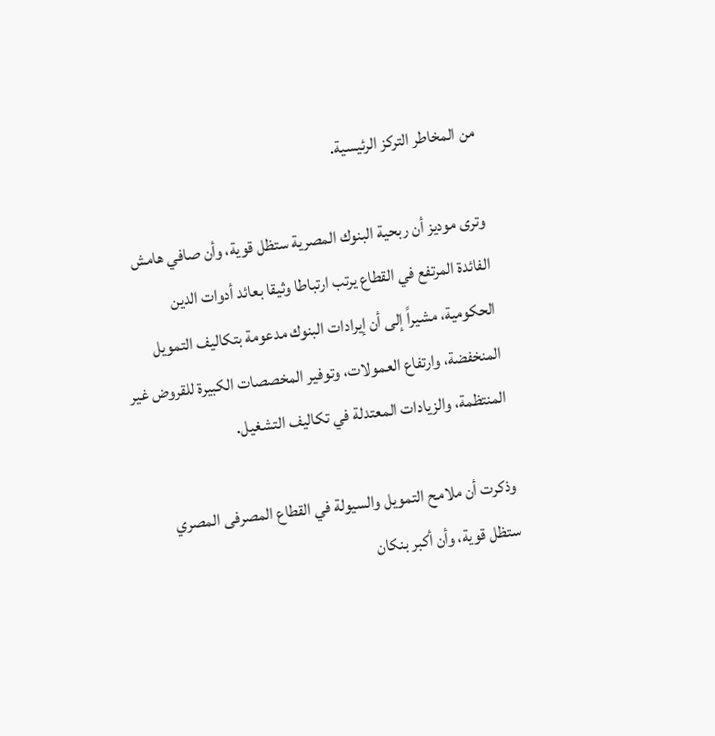من المخاطر التركز الرئيسية.

وترى موديز أن ربحية البنوك المصرية ستظل قوية، وأن صافي هامش الفائدة المرتفع في القطاع يرتب ارتباطا وثيقا بعائد أدوات الدين الحكومية، مشيراً إلى أن إيرادات البنوك مدعومة بتكاليف التمويل المنخفضة، وارتفاع العمولات، وتوفير المخصصات الكبيرة للقروض غير المنتظمة، والزيادات المعتدلة في تكاليف التشغيل.

وذكرت أن ملامح التمويل والسيولة في القطاع المصرفى المصري ستظل قوية، وأن أكبر بنكان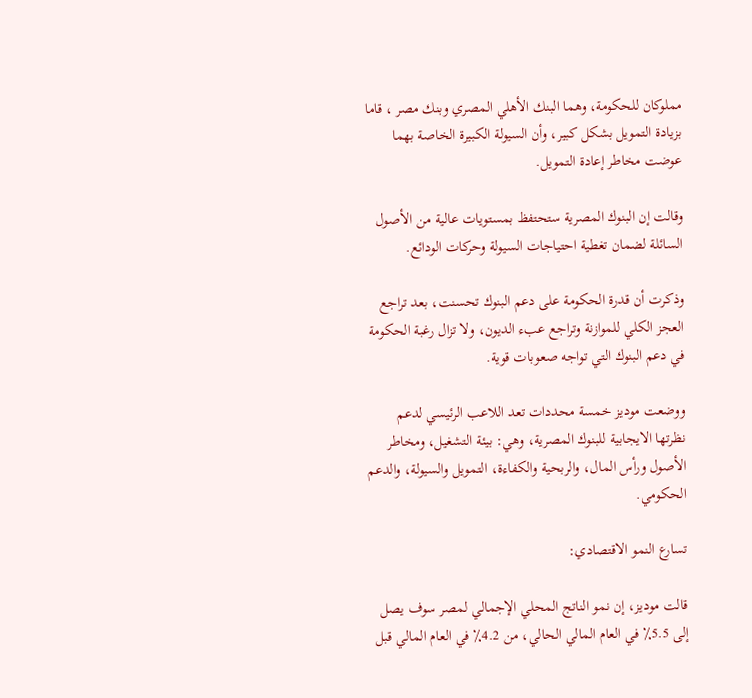مملوكان للحكومة، وهما البنك الأهلي المصري وبنك مصر ، قاما بزيادة التمويل بشكل كبير، وأن السيولة الكبيرة الخاصة بهما عوضت مخاطر إعادة التمويل.

وقالت إن البنوك المصرية ستحتفظ بمستويات عالية من الأصول السائلة لضمان تغطية احتياجات السيولة وحركات الودائع.

وذكرت أن قدرة الحكومة على دعم البنوك تحسنت، بعد تراجع العجز الكلي للموازنة وتراجع عبء الديون، ولا تزال رغبة الحكومة في دعم البنوك التي تواجه صعوبات قوية.

ووضعت موديز خمسة محددات تعد اللاعب الرئيسي لدعم نظرتها الايجابية للبنوك المصرية، وهي: بيئة التشغيل، ومخاطر الأصول ورأس المال، والربحية والكفاءة، التمويل والسيولة، والدعم الحكومي.

تسارع النمو الاقتصادي:

قالت موديز، إن نمو الناتج المحلي الإجمالي لمصر سوف يصل إلى 5.5٪ في العام المالي الحالي، من 4.2٪ في العام المالي قبل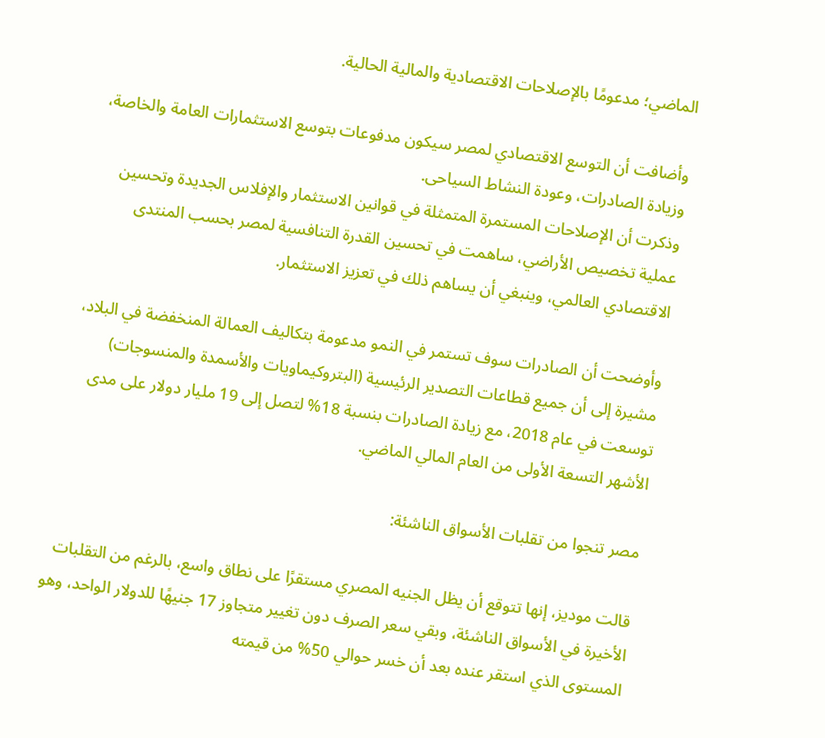الماضي؛ مدعومًا بالإصلاحات الاقتصادية والمالية الحالية.

وأضافت أن التوسع الاقتصادي لمصر سيكون مدفوعات بتوسع الاستثمارات العامة والخاصة، وزيادة الصادرات، وعودة النشاط السياحى.
وذكرت أن الإصلاحات المستمرة المتمثلة في قوانين الاستثمار والإفلاس الجديدة وتحسين عملية تخصيص الأراضي، ساهمت في تحسين القدرة التنافسية لمصر بحسب المنتدى الاقتصادي العالمي، وينبغي أن يساهم ذلك في تعزيز الاستثمار.

وأوضحت أن الصادرات سوف تستمر في النمو مدعومة بتكاليف العمالة المنخفضة في البلاد، مشيرة إلى أن جميع قطاعات التصدير الرئيسية (البتروكيماويات والأسمدة والمنسوجات) توسعت في عام 2018، مع زيادة الصادرات بنسبة 18% لتصل إلى 19 مليار دولار على مدى الأشهر التسعة الأولى من العام المالي الماضي.

مصر تنجوا من تقلبات الأسواق الناشئة:

قالت موديز، إنها تتوقع أن يظل الجنيه المصري مستقرًا على نطاق واسع، بالرغم من التقلبات الأخيرة في الأسواق الناشئة، وبقي سعر الصرف دون تغيير متجاوز 17 جنيهًا للدولار الواحد، وهو المستوى الذي استقر عنده بعد أن خسر حوالي 50% من قيمته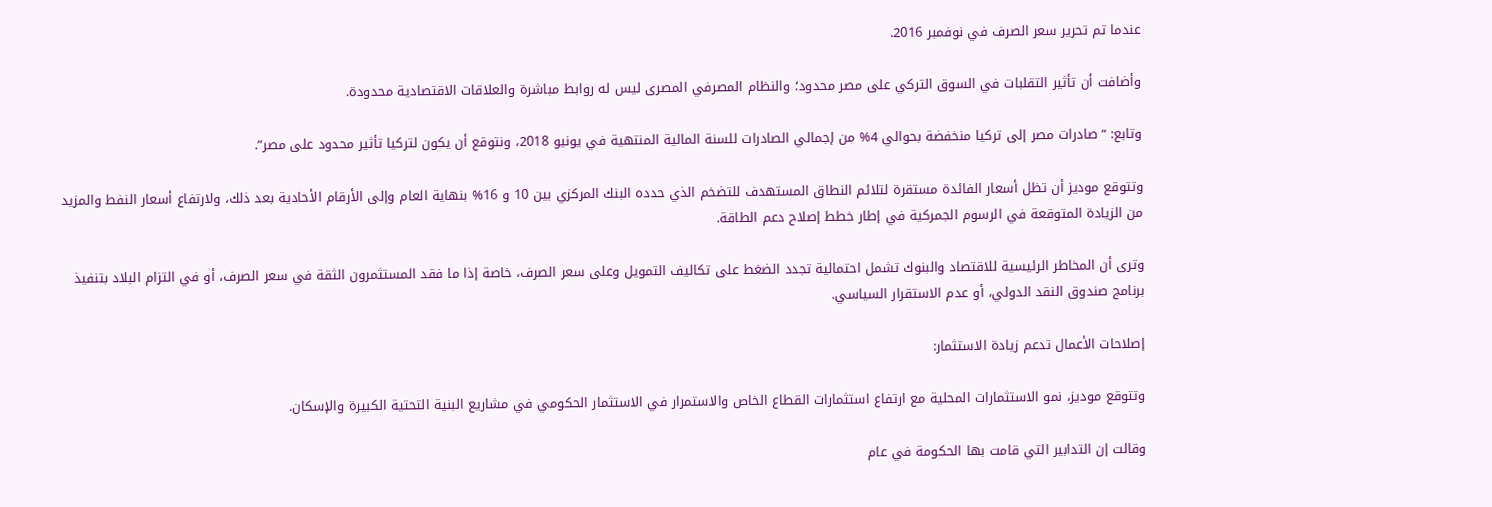عندما تم تحرير سعر الصرف في نوفمبر 2016.

وأضافت أن تأثير التقلبات في السوق التركي على مصر محدود؛ والنظام المصرفي المصرى ليس له روابط مباشرة والعلاقات الاقتصادية محدودة.

وتابع: “صادرات مصر إلى تركيا منخفضة بحوالي 4% من إجمالي الصادرات للسنة المالية المنتهية في يونيو 2018، ونتوقع أن يكون لتركيا تأثير محدود على مصر”.

وتتوقع موديز أن تظل أسعار الفائدة مستقرة لتلائم النطاق المستهدف للتضخم الذي حدده البنك المركزي بين 10 و 16% بنهاية العام وإلى الأرقام الأحادية بعد ذلك، ولارتفاع أسعار النفط والمزيد من الزيادة المتوقعة في الرسوم الجمركية في إطار خطط إصلاح دعم الطاقة.

وترى أن المخاطر الرئيسية للاقتصاد والبنوك تشمل احتمالية تجدد الضغط على تكاليف التمويل وعلى سعر الصرف، خاصة إذا ما فقد المستثمرون الثقة في سعر الصرف، أو في التزام البلاد بتنفيذ برنامج صندوق النقد الدولي، أو عدم الاستقرار السياسي.

إصلاحات الأعمال تدعم زيادة الاستثمار:

وتتوقع موديز، نمو الاستثمارات المحلية مع ارتفاع استثمارات القطاع الخاص والاستمرار في الاستثمار الحكومي في مشاريع البنية التحتية الكبيرة والإسكان.

وقالت إن التدابير التي قامت بها الحكومة في عام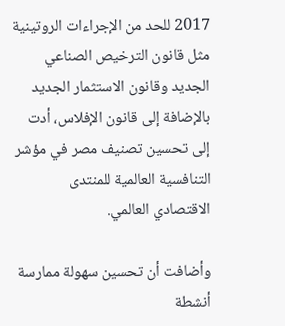2017 للحد من الإجراءات الروتينية مثل قانون الترخيص الصناعي الجديد وقانون الاستثمار الجديد بالإضافة إلى قانون الإفلاس، أدت إلى تحسين تصنيف مصر في مؤشر التنافسية العالمية للمنتدى الاقتصادي العالمي.

وأضافت أن تحسين سهولة ممارسة أنشطة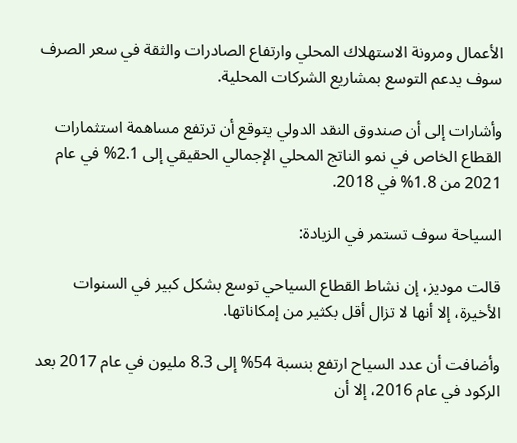الأعمال ومرونة الاستهلاك المحلي وارتفاع الصادرات والثقة في سعر الصرف سوف يدعم التوسع بمشاريع الشركات المحلية.

وأشارات إلى أن صندوق النقد الدولي يتوقع أن ترتفع مساهمة استثمارات القطاع الخاص في نمو الناتج المحلي الإجمالي الحقيقي إلى 2.1% في عام 2021 من 1.8% في 2018.

السياحة سوف تستمر في الزيادة:

قالت موديز، إن نشاط القطاع السياحي توسع بشكل كبير في السنوات الأخيرة، إلا أنها لا تزال أقل بكثير من إمكاناتها.

وأضافت أن عدد السياح ارتفع بنسبة 54% إلى 8.3 مليون في عام 2017 بعد الركود في عام 2016، إلا أن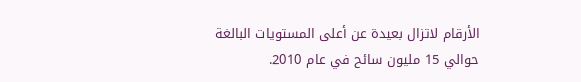الأرقام لاتزال بعيدة عن أعلى المستويات البالغة حوالي 15 مليون سائح في عام 2010.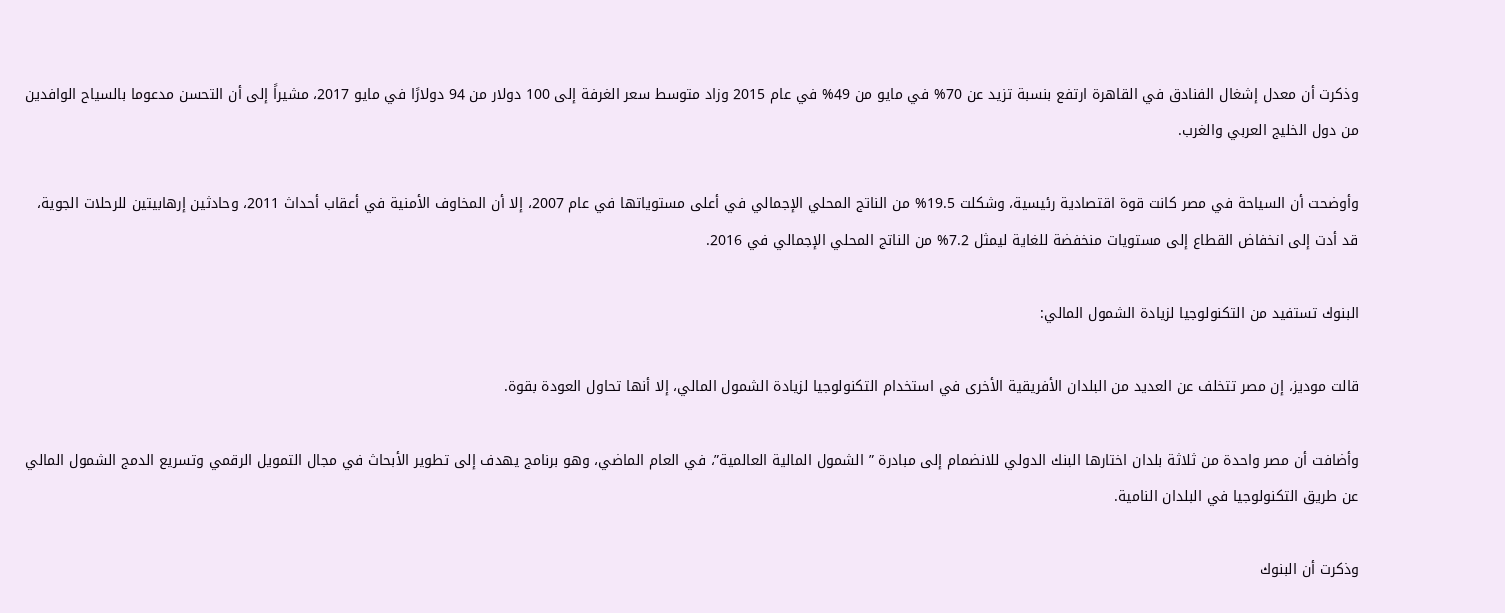وذكرت أن معدل إشغال الفنادق في القاهرة ارتفع بنسبة تزيد عن 70% في مايو من 49% في عام 2015 وزاد متوسط سعر الغرفة إلى 100 دولار من 94 دولارًا في مايو 2017، مشيراً إلى أن التحسن مدعوما بالسياح الوافدين من دول الخليج العربي والغرب.

وأوضحت أن السياحة في مصر كانت قوة اقتصادية رئيسية، وشكلت 19.5% من الناتج المحلي الإجمالي في أعلى مستوياتها في عام 2007، إلا أن المخاوف الأمنية في أعقاب أحداث 2011، وحادثين إرهابيتين للرحلات الجوية، قد أدت إلى انخفاض القطاع إلى مستويات منخفضة للغاية ليمثل 7.2% من الناتج المحلي الإجمالي في 2016.

البنوك تستفيد من التكنولوجيا لزيادة الشمول المالي:

قالت موديز، إن مصر تتخلف عن العديد من البلدان الأفريقية الأخرى في استخدام التكنولوجيا لزيادة الشمول المالي، إلا أنها تحاول العودة بقوة.

وأضافت أن مصر واحدة من ثلاثة بلدان اختارها البنك الدولي للانضمام إلى مبادرة ” الشمول المالية العالمية”، في العام الماضي، وهو برنامج يهدف إلى تطوير الأبحاث في مجال التمويل الرقمي وتسريع الدمج الشمول المالي عن طريق التكنولوجيا في البلدان النامية.

وذكرت أن البنوك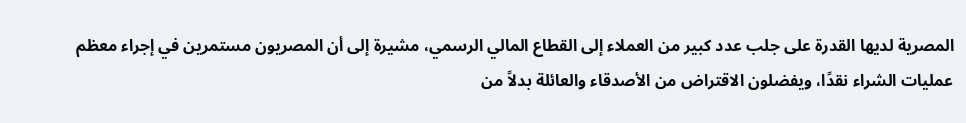المصرية لديها القدرة على جلب عدد كبير من العملاء إلى القطاع المالي الرسمي، مشيرة إلى أن المصريون مستمرين في إجراء معظم عمليات الشراء نقدًا، ويفضلون الاقتراض من الأصدقاء والعائلة بدلاً من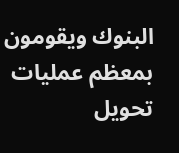البنوك ويقومون بمعظم عمليات تحويل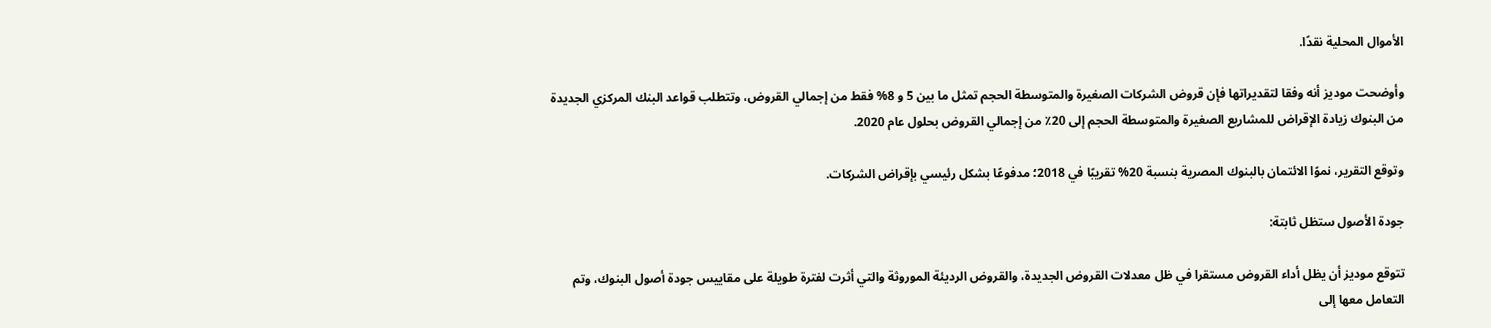الأموال المحلية نقدًا.

وأوضحت موديز أنه وفقا لتقديراتها فإن قروض الشركات الصغيرة والمتوسطة الحجم تمثل ما بين 5 و 8% فقط من إجمالي القروض، وتتطلب قواعد البنك المركزي الجديدة من البنوك زيادة الإقراض للمشاريع الصغيرة والمتوسطة الحجم إلى 20٪ من إجمالي القروض بحلول عام 2020.

وتوقع التقرير، نموًا الائتمان بالبنوك المصرية بنسبة 20% تقريبًا في 2018؛ مدفوعًا بشكل رئيسي بإقراض الشركات.

جودة الأصول ستظل ثابتة:

تتوقع موديز أن يظل أداء القروض مستقرا في ظل معدلات القروض الجديدة، والقروض الرديئة الموروثة والتي أثرت لفترة طويلة على مقاييس جودة أصول البنوك، وتم التعامل معها إلى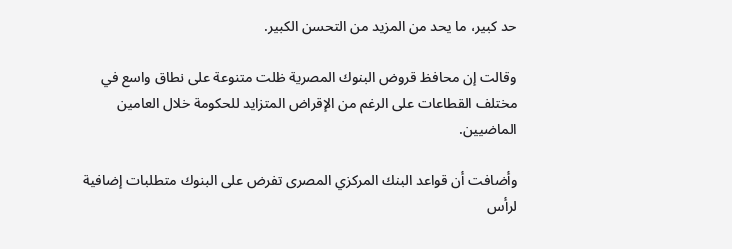حد كبير، ما يحد من المزيد من التحسن الكبير.

وقالت إن محافظ قروض البنوك المصرية ظلت متنوعة على نطاق واسع في مختلف القطاعات على الرغم من الإقراض المتزايد للحكومة خلال العامين الماضيين.

وأضافت أن قواعد البنك المركزي المصرى تفرض على البنوك متطلبات إضافية لرأس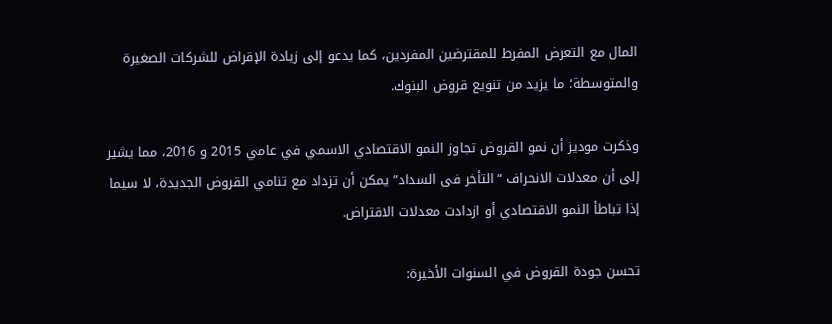المال مع التعرض المفرط للمقترضين المفردين، كما يدعو إلى زيادة الإقراض للشركات الصغيرة والمتوسطة؛ ما يزيد من تنويع قروض البنوك.

وذكرت موديز أن نمو القروض تجاوز النمو الاقتصادي الاسمي في عامي 2015 و 2016، مما يشير إلى أن معدلات الانحراف “التأخر فى السداد” يمكن أن تزداد مع تنامي القروض الجديدة، لا سيما إذا تباطأ النمو الاقتصادي أو ازدادت معدلات الاقتراض.

تحسن جودة القروض في السنوات الأخيرة: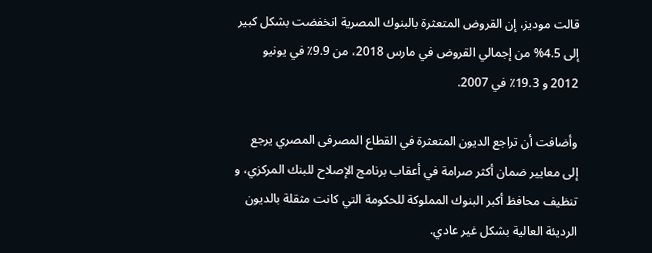قالت موديز، إن القروض المتعثرة بالبنوك المصرية انخفضت بشكل كبير إلى 4.5% من إجمالي القروض في مارس 2018، من 9.9٪ في يونيو 2012 و 19.3٪ في 2007.

وأضافت أن تراجع الديون المتعثرة في القطاع المصرفى المصري يرجع إلى معايير ضمان أكثر صرامة في أعقاب برنامج الإصلاح للبنك المركزي، و تنظيف محافظ أكبر البنوك المملوكة للحكومة التي كانت مثقلة بالديون الرديئة العالية بشكل غير عادي.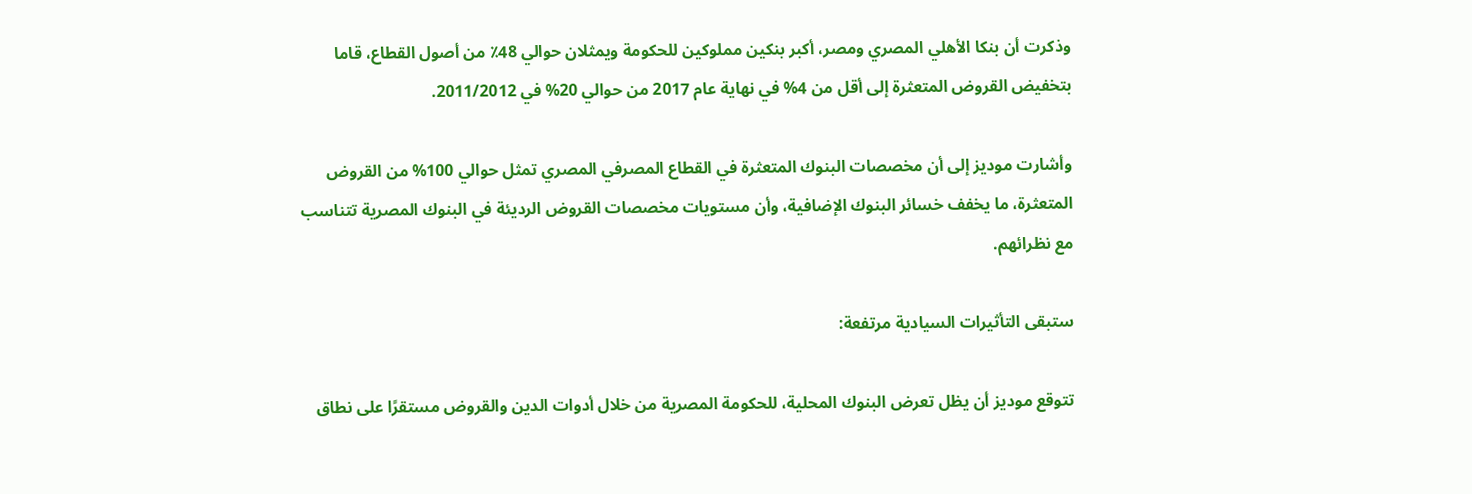وذكرت أن بنكا الأهلي المصري ومصر، أكبر بنكين مملوكين للحكومة ويمثلان حوالي 48٪ من أصول القطاع، قاما بتخفيض القروض المتعثرة إلى أقل من 4% في نهاية عام 2017 من حوالي 20% في 2011/2012.

وأشارت موديز إلى أن مخصصات البنوك المتعثرة في القطاع المصرفي المصري تمثل حوالي 100% من القروض المتعثرة، ما يخفف خسائر البنوك الإضافية، وأن مستويات مخصصات القروض الرديئة في البنوك المصرية تتناسب مع نظرائهم.

ستبقى التأثيرات السيادية مرتفعة:

تتوقع موديز أن يظل تعرض البنوك المحلية، للحكومة المصرية من خلال أدوات الدين والقروض مستقرًا على نطاق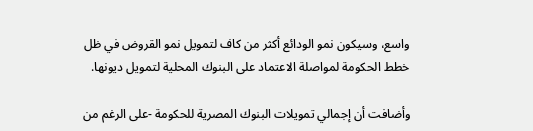واسع، وسيكون نمو الودائع أكثر من كاف لتمويل نمو القروض في ظل خطط الحكومة لمواصلة الاعتماد على البنوك المحلية لتمويل ديونها.

وأضافت أن إجمالي تمويلات البنوك المصرية للحكومة -على الرغم من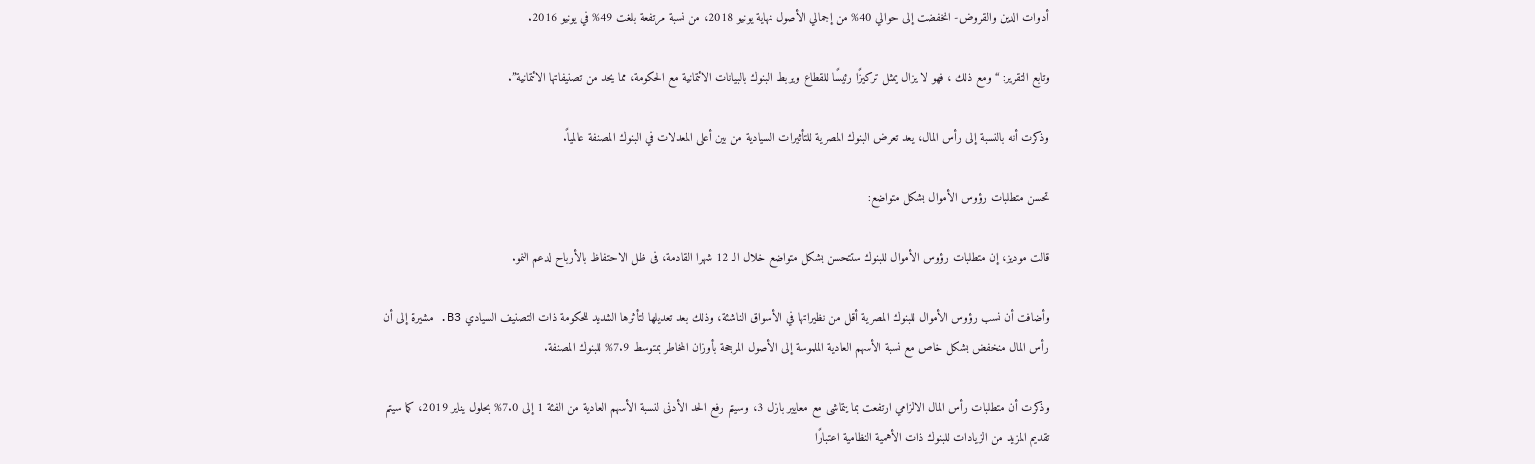أدوات الدين والقروض- انخفضت إلى حوالي 40% من إجمالي الأصول نهاية يونيو 2018، من نسبة مرتفعة بلغت 49% في يونيو 2016.

وتابع التقرير: “ومع ذلك ، فهو لا يزال يمثل تركيزًا رئيسًا للقطاع ويربط البنوك بالبيانات الائتمانية مع الحكومة، مما يحد من تصنيفاتها الائتمانية”.

وذكرت أنه بالنسبة إلى رأس المال، يعد تعرض البنوك المصرية للتأثيرات السيادية من بين أعلى المعدلات في البنوك المصنفة عالمياً.

تحسن متطلبات رؤوس الأموال بشكل متواضع:

قالت موديز، إن متطلبات رؤوس الأموال للبنوك ستتحسن بشكل متواضع خلال الـ 12 شهرا القادمة، فى ظل الاحتفاظ بالأرباح لدعم النمو.

وأضافت أن نسب رؤوس الأموال للبنوك المصرية أقل من نظيراتها في الأسواق الناشئة، وذلك بعد تعديلها لتأثرها الشديد للحكومة ذات التصنيف السيادي B3. مشيرة إلى أن رأس المال منخفض بشكل خاص مع نسبة الأسهم العادية الملموسة إلى الأصول المرجحة بأوزان المخاطر بمتوسط 7.9% للبنوك المصنفة.

وذكرت أن متطلبات رأس المال الالزامي ارتفعت بما يتماشى مع معايير بازل 3، وسيتم رفع الحد الأدنى لنسبة الأسهم العادية من الفئة 1 إلى 7.0% بحلول يناير 2019، كما سيتم تقديم المزيد من الزيادات للبنوك ذات الأهمية النظامية اعتبارًا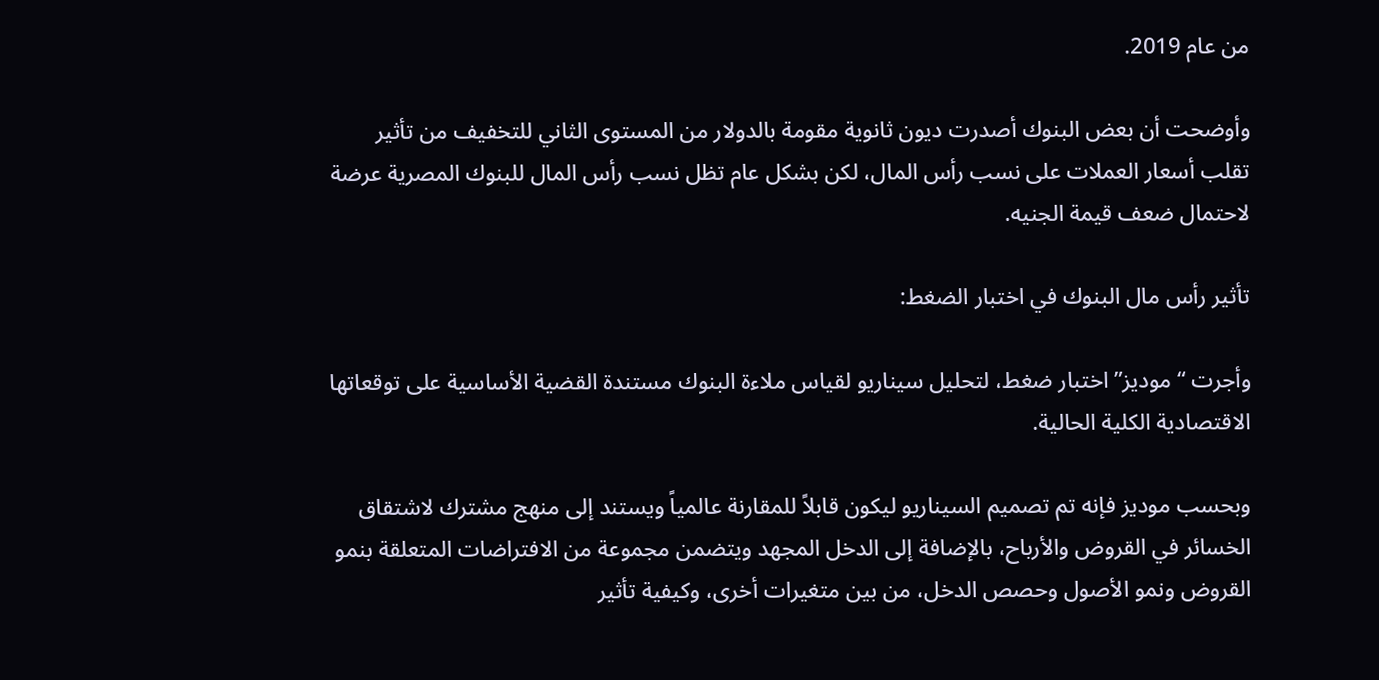من عام 2019.

وأوضحت أن بعض البنوك أصدرت ديون ثانوية مقومة بالدولار من المستوى الثاني للتخفيف من تأثير تقلب أسعار العملات على نسب رأس المال، لكن بشكل عام تظل نسب رأس المال للبنوك المصرية عرضة لاحتمال ضعف قيمة الجنيه.

تأثير رأس مال البنوك في اختبار الضغط:

وأجرت “موديز” اختبار ضغط، لتحليل سيناريو لقياس ملاءة البنوك مستندة القضية الأساسية على توقعاتها الاقتصادية الكلية الحالية.

وبحسب موديز فإنه تم تصميم السيناريو ليكون قابلاً للمقارنة عالمياً ويستند إلى منهج مشترك لاشتقاق الخسائر في القروض والأرباح، بالإضافة إلى الدخل المجهد ويتضمن مجموعة من الافتراضات المتعلقة بنمو القروض ونمو الأصول وحصص الدخل، من بين متغيرات أخرى، وكيفية تأثير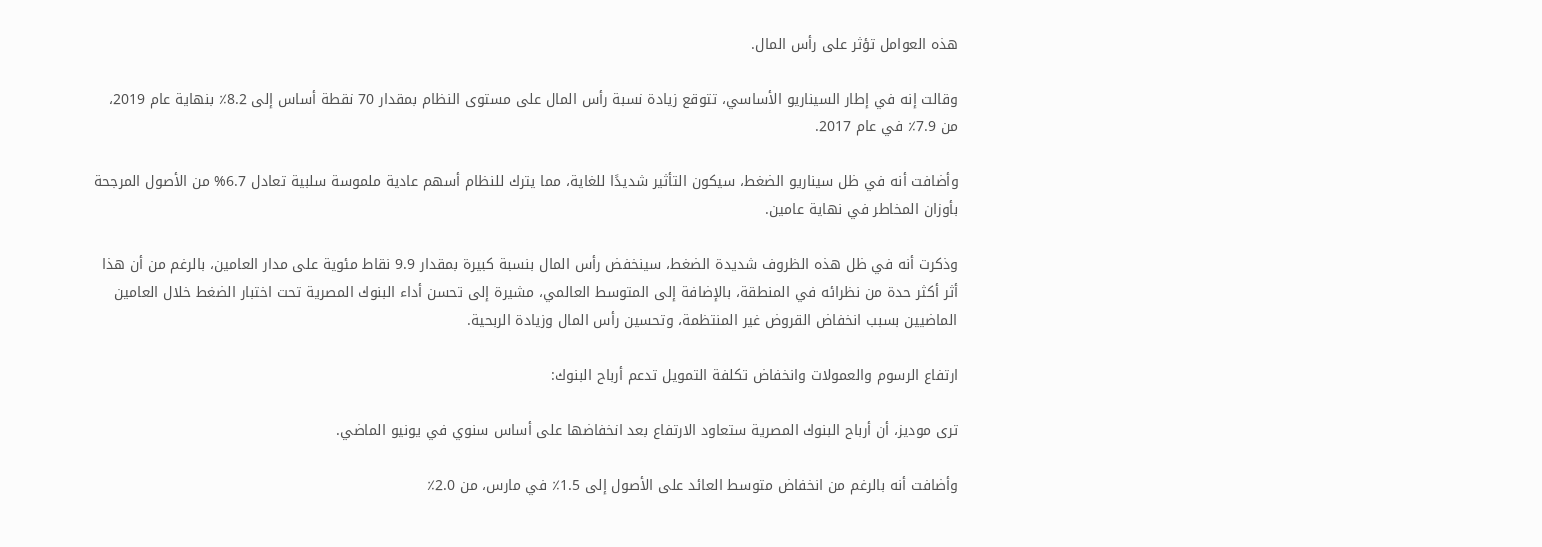هذه العوامل تؤثر على رأس المال.

وقالت إنه في إطار السيناريو الأساسي، تتوقع زيادة نسبة رأس المال على مستوى النظام بمقدار 70 نقطة أساس إلى 8.2٪ بنهاية عام 2019، من 7.9٪ في عام 2017.

وأضافت أنه في ظل سيناريو الضغط، سيكون التأثير شديدًا للغاية، مما يترك للنظام أسهم عادية ملموسة سلبية تعادل 6.7% من الأصول المرجحة بأوزان المخاطر في نهاية عامين.

وذكرت أنه في ظل هذه الظروف شديدة الضغط، سينخفض رأس المال بنسبة كبيرة بمقدار 9.9 نقاط مئوية على مدار العامين، بالرغم من أن هذا أثر أكثر حدة من نظرائه في المنطقة، بالإضافة إلى المتوسط العالمي، مشيرة إلى تحسن أداء البنوك المصرية تحت اختبار الضغط خلال العامين الماضيين بسبب انخفاض القروض غير المنتظمة، وتحسين رأس المال وزيادة الربحية.

ارتفاع الرسوم والعمولات وانخفاض تكلفة التمويل تدعم أرباح البنوك:

ترى موديز، أن أرباح البنوك المصرية ستعاود الارتفاع بعد انخفاضها على أساس سنوي في يونيو الماضي.

وأضافت أنه بالرغم من انخفاض متوسط العائد على الأصول إلى 1.5٪ في مارس، من 2.0٪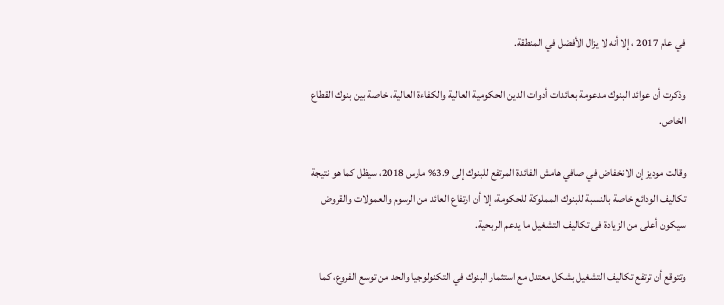في عام 2017 ، إلا أنه لا يزال الأفضل في المنطقة.

وذكرت أن عوائد البنوك مدعومة بعائدات أدوات الدين الحكومية العالية والكفاءة العالية، خاصة بين بنوك القطاع الخاص.

وقالت موديز إن الانخفاض في صافي هامش الفائدة المرتفع للبنوك إلى 3.9% مارس 2018، سيظل كما هو نتيجة تكاليف الودائع خاصة بالنسبة للبنوك المملوكة للحكومة، إلا أن ارتفاع العائد من الرسوم والعمولات والقروض سيكون أعلى من الزيادة فى تكاليف التشغيل ما يدعم الربحية.

وتتوقع أن ترتفع تكاليف التشغيل بشكل معتدل مع استثمار البنوك في التكنولوجيا والحد من توسع الفروع، كما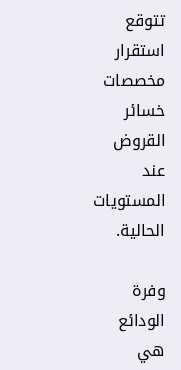تتوقع استقرار مخصصات خسائر القروض عند المستويات الحالية.

وفرة الودائع هي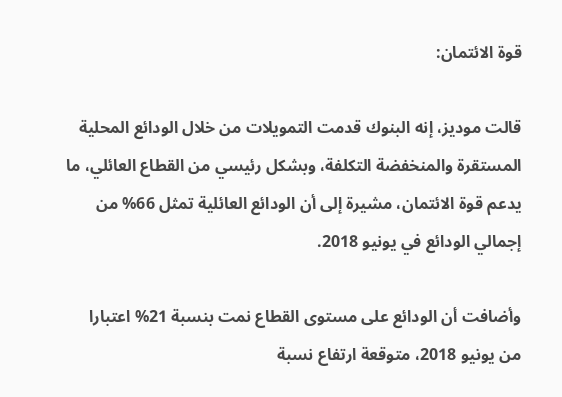قوة الائتمان:

قالت موديز، إنه البنوك قدمت التمويلات من خلال الودائع المحلية المستقرة والمنخفضة التكلفة، وبشكل رئيسي من القطاع العائلي، ما يدعم قوة الائتمان، مشيرة إلى أن الودائع العائلية تمثل 66% من إجمالي الودائع في يونيو 2018.

وأضافت أن الودائع على مستوى القطاع نمت بنسبة 21% اعتبارا من يونيو 2018، متوقعة ارتفاع نسبة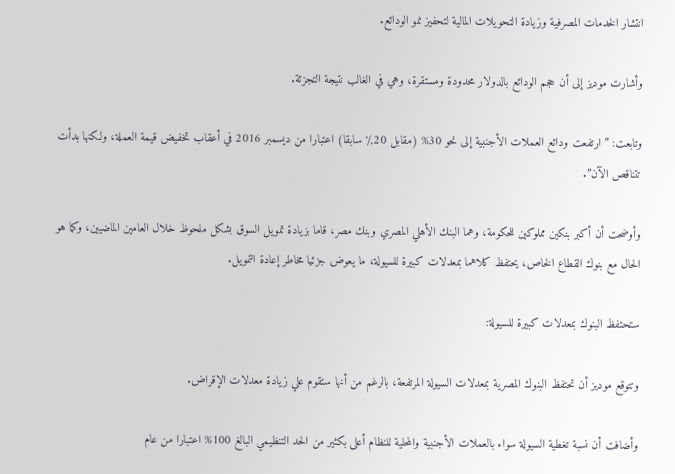انتشار الخدمات المصرفية وزيادة التحويلات المالية لتحفيز نمو الودائع.

وأشارت موديز إلى أن حجم الودائع بالدولار محدودة ومستقرة، وهي في الغالب نتيجة التجزئة.

وتابعت: ” ارتفعت ودائع العملات الأجنبية إلى نحو 30% (مقابل 20٪ سابقا) اعتبارا من ديسمبر 2016 في أعقاب تخفيض قيمة العملة، ولكنها بدأت تتناقص الآن”.

وأوضحت أن أكبر بنكين مملوكين للحكومة، وهما البنك الأهلي المصري وبنك مصر، قاما بزيادة تمويل السوق بشكل ملحوظ خلال العامين الماضيين، وكما هو الحال مع بنوك القطاع الخاص، يحتفظ كلاهما بمعدلات كبيرة للسيولة، ما يعوض جزئيا مخاطر إعادة التمويل.

ستحتفظ البنوك بمعدلات كبيرة للسيولة:

وتتوقع موديز أن تحتفظ البنوك المصرية بمعدلات السيولة المرتفعة، بالرغم من أنها ستقوم علي زيادة معدلات الإقراض.

وأضافت أن نسبة تغطية السيولة سواء بالعملات الأجنبية والمحلية للنظام أعلى بكثير من الحد التنظيمي البالغ 100% اعتبارا من عام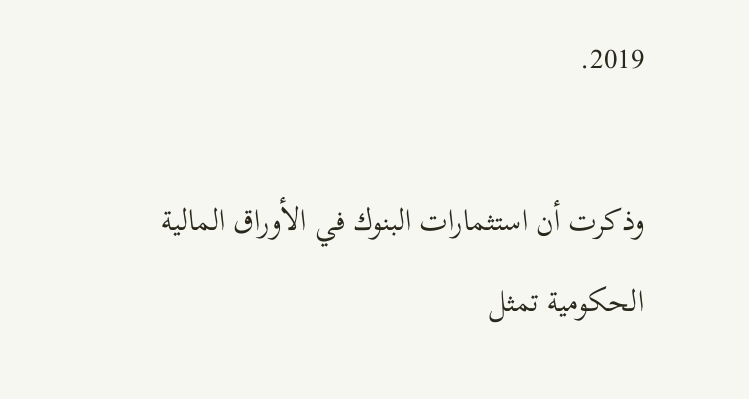2019.

وذكرت أن استثمارات البنوك في الأوراق المالية الحكومية تمثل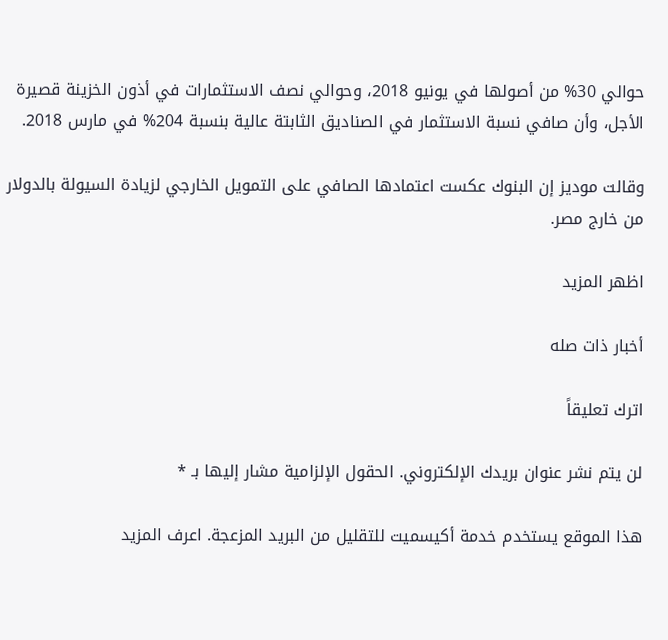حوالي 30% من أصولها في يونيو 2018، وحوالي نصف الاستثمارات في أذون الخزينة قصيرة الأجل، وأن صافي نسبة الاستثمار في الصناديق الثابتة عالية بنسبة 204% في مارس 2018.

وقالت موديز إن البنوك عكست اعتمادها الصافي على التمويل الخارجي لزيادة السيولة بالدولار من خارج مصر.

اظهر المزيد

أخبار ذات صله

اترك تعليقاً

لن يتم نشر عنوان بريدك الإلكتروني. الحقول الإلزامية مشار إليها بـ *

هذا الموقع يستخدم خدمة أكيسميت للتقليل من البريد المزعجة. اعرف المزيد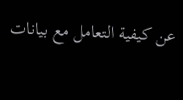عن كيفية التعامل مع بيانات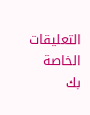التعليقات الخاصة بك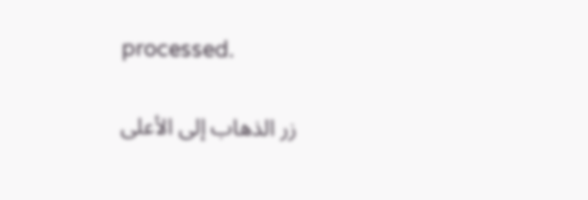processed.

زر الذهاب إلى الأعلى